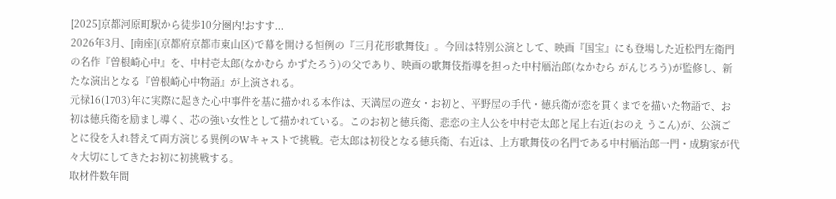[2025]京都河原町駅から徒歩10分圏内!おすす...
2026年3月、[南座](京都府京都市東山区)で幕を開ける恒例の『三月花形歌舞伎』。今回は特別公演として、映画『国宝』にも登場した近松門左衛門の名作『曽根崎心中』を、中村壱太郎(なかむら かずたろう)の父であり、映画の歌舞伎指導を担った中村鴈治郎(なかむら がんじろう)が監修し、新たな演出となる『曽根崎心中物語』が上演される。
元禄16(1703)年に実際に起きた心中事件を基に描かれる本作は、天満屋の遊女・お初と、平野屋の手代・徳兵衛が恋を貫くまでを描いた物語で、お初は徳兵衛を励まし導く、芯の強い女性として描かれている。このお初と徳兵衛、悲恋の主人公を中村壱太郎と尾上右近(おのえ うこん)が、公演ごとに役を入れ替えて両方演じる異例のWキャストで挑戦。壱太郎は初役となる徳兵衛、右近は、上方歌舞伎の名門である中村鴈治郎一門・成駒家が代々大切にしてきたお初に初挑戦する。
取材件数年間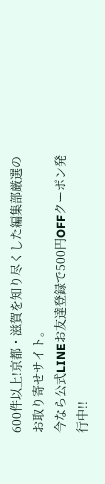600件以上!京都・滋賀を知り尽くした編集部厳選のお取り寄せサイト。
今なら公式LINEお友達登録で500円OFFクーポン発行中!!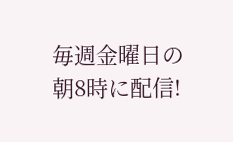毎週金曜日の朝8時に配信!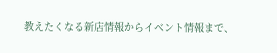教えたくなる新店情報からイベント情報まで、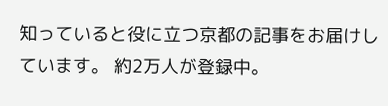知っていると役に立つ京都の記事をお届けしています。 約2万人が登録中。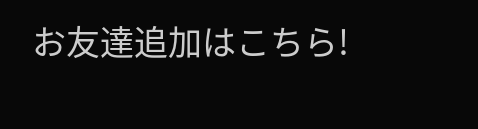お友達追加はこちら!